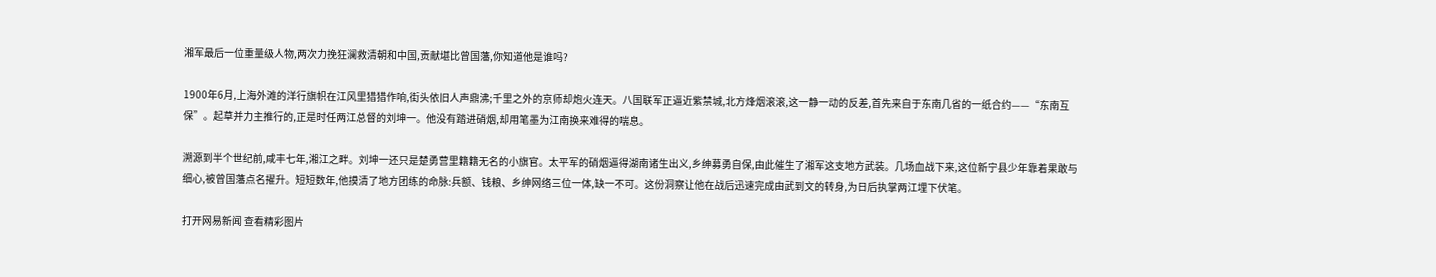湘军最后一位重量级人物,两次力挽狂澜救清朝和中国,贡献堪比曾国藩,你知道他是谁吗?

1900年6月,上海外滩的洋行旗帜在江风里猎猎作响,街头依旧人声鼎沸;千里之外的京师却炮火连天。八国联军正逼近紫禁城,北方烽烟滚滚,这一静一动的反差,首先来自于东南几省的一纸合约——“东南互保”。起草并力主推行的,正是时任两江总督的刘坤一。他没有踏进硝烟,却用笔墨为江南换来难得的喘息。

溯源到半个世纪前,咸丰七年,湘江之畔。刘坤一还只是楚勇营里籍籍无名的小旗官。太平军的硝烟逼得湖南诸生出义,乡绅募勇自保,由此催生了湘军这支地方武装。几场血战下来,这位新宁县少年靠着果敢与细心,被曾国藩点名擢升。短短数年,他摸清了地方团练的命脉:兵额、钱粮、乡绅网络三位一体,缺一不可。这份洞察让他在战后迅速完成由武到文的转身,为日后执掌两江埋下伏笔。

打开网易新闻 查看精彩图片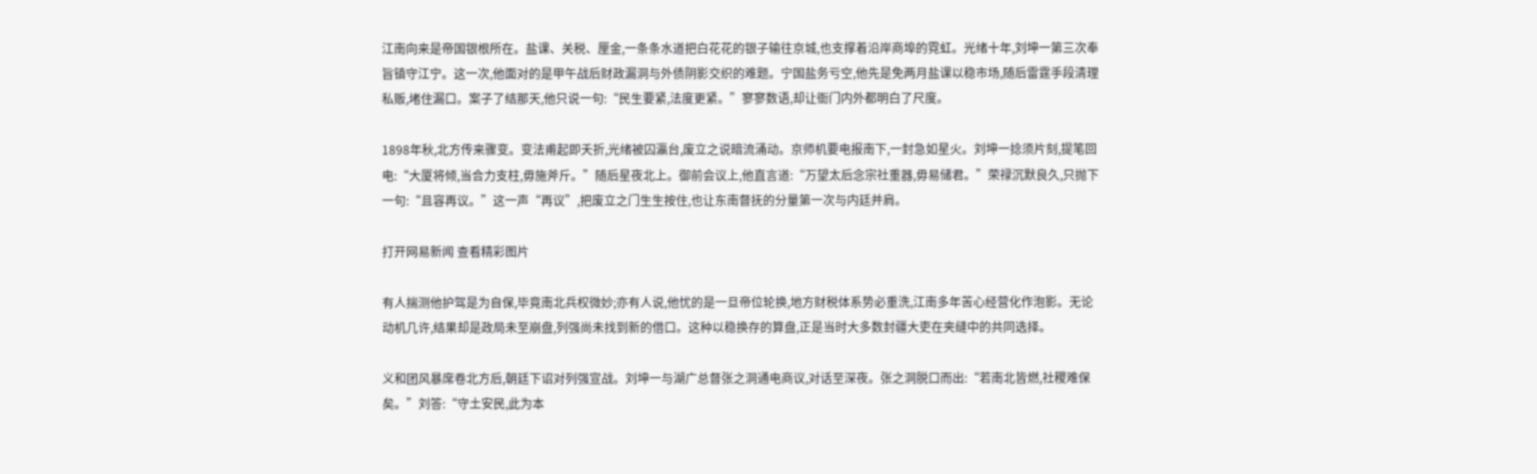江南向来是帝国银根所在。盐课、关税、厘金,一条条水道把白花花的银子输往京城,也支撑着沿岸商埠的霓虹。光绪十年,刘坤一第三次奉旨镇守江宁。这一次,他面对的是甲午战后财政漏洞与外债阴影交织的难题。宁国盐务亏空,他先是免两月盐课以稳市场,随后雷霆手段清理私贩,堵住漏口。案子了结那天,他只说一句:“民生要紧,法度更紧。”寥寥数语,却让衙门内外都明白了尺度。

1898年秋,北方传来骤变。变法甫起即夭折,光绪被囚瀛台,废立之说暗流涌动。京师机要电报南下,一封急如星火。刘坤一捻须片刻,提笔回电:“大厦将倾,当合力支柱,毋施斧斤。”随后星夜北上。御前会议上,他直言道:“万望太后念宗社重器,毋易储君。”荣禄沉默良久,只抛下一句:“且容再议。”这一声“再议”,把废立之门生生按住,也让东南督抚的分量第一次与内廷并肩。

打开网易新闻 查看精彩图片

有人揣测他护驾是为自保,毕竟南北兵权微妙;亦有人说,他忧的是一旦帝位轮换,地方财税体系势必重洗,江南多年苦心经营化作泡影。无论动机几许,结果却是政局未至崩盘,列强尚未找到新的借口。这种以稳换存的算盘,正是当时大多数封疆大吏在夹缝中的共同选择。

义和团风暴席卷北方后,朝廷下诏对列强宣战。刘坤一与湖广总督张之洞通电商议,对话至深夜。张之洞脱口而出:“若南北皆燃,社稷难保矣。”刘答:“守土安民,此为本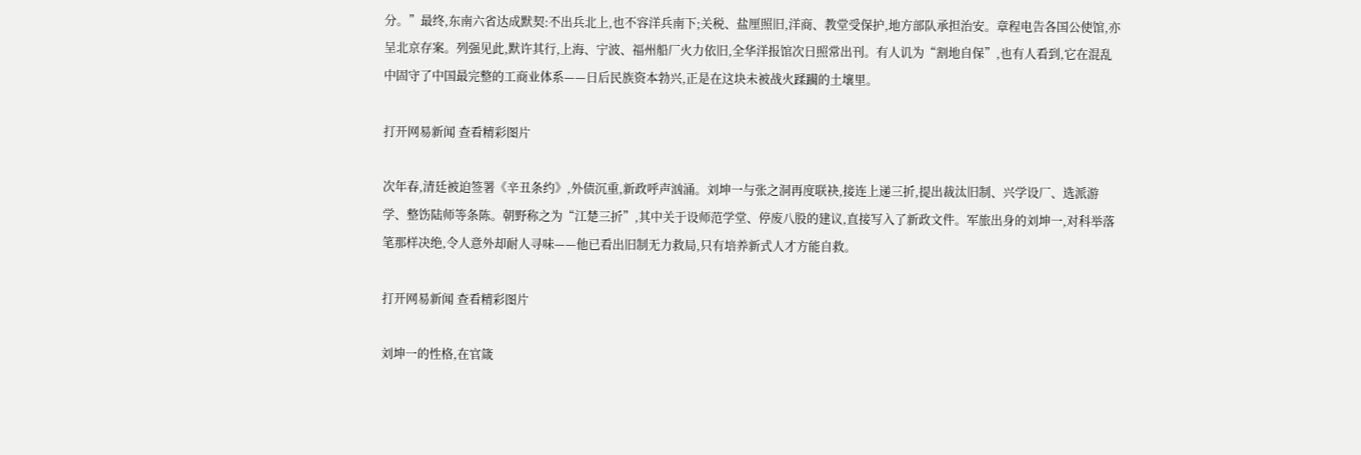分。”最终,东南六省达成默契:不出兵北上,也不容洋兵南下;关税、盐厘照旧,洋商、教堂受保护,地方部队承担治安。章程电告各国公使馆,亦呈北京存案。列强见此,默许其行,上海、宁波、福州船厂火力依旧,全华洋报馆次日照常出刊。有人讥为“割地自保”,也有人看到,它在混乱中固守了中国最完整的工商业体系——日后民族资本勃兴,正是在这块未被战火蹂躏的土壤里。

打开网易新闻 查看精彩图片

次年春,清廷被迫签署《辛丑条约》,外债沉重,新政呼声汹涌。刘坤一与张之洞再度联袂,接连上递三折,提出裁汰旧制、兴学设厂、选派游学、整饬陆师等条陈。朝野称之为“江楚三折”,其中关于设师范学堂、停废八股的建议,直接写入了新政文件。军旅出身的刘坤一,对科举落笔那样决绝,令人意外却耐人寻味——他已看出旧制无力救局,只有培养新式人才方能自救。

打开网易新闻 查看精彩图片

刘坤一的性格,在官箴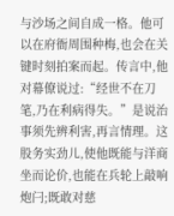与沙场之间自成一格。他可以在府衙周围种梅,也会在关键时刻拍案而起。传言中,他对幕僚说过:“经世不在刀笔,乃在利病得失。”是说治事须先辨利害,再言情理。这股务实劲儿,使他既能与洋商坐而论价,也能在兵轮上敲响炮闩;既敢对慈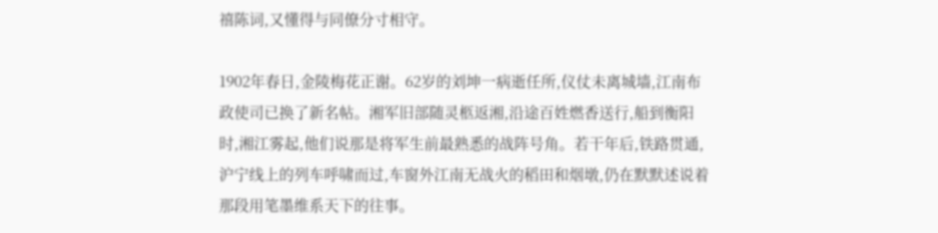禧陈词,又懂得与同僚分寸相守。

1902年春日,金陵梅花正谢。62岁的刘坤一病逝任所,仪仗未离城墙,江南布政使司已换了新名帖。湘军旧部随灵柩返湘,沿途百姓燃香送行,船到衡阳时,湘江雾起,他们说那是将军生前最熟悉的战阵号角。若干年后,铁路贯通,沪宁线上的列车呼啸而过,车窗外江南无战火的稻田和烟墩,仍在默默述说着那段用笔墨维系天下的往事。